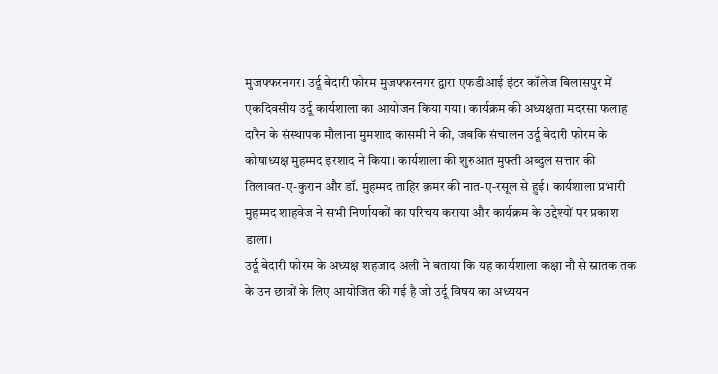मुजफ्फरनगर। उर्दू बेदारी फोरम मुजफ्फरनगर द्वारा एफडीआई इंटर कॉलेज बिलासपुर में एकदिवसीय उर्दू कार्यशाला का आयोजन किया गया। कार्यक्रम की अध्यक्षता मदरसा फलाह दारैन के संस्थापक मौलाना मुमशाद कासमी ने की, जबकि संचालन उर्दू बेदारी फोरम के कोषाध्यक्ष मुहम्मद इरशाद ने किया। कार्यशाला की शुरुआत मुफ्ती अब्दुल सत्तार की तिलावत-ए-कुरान और डॉ. मुहम्मद ताहिर क़मर की नात-ए-रसूल से हुई। कार्यशाला प्रभारी मुहम्मद शाहवेज ने सभी निर्णायकों का परिचय कराया और कार्यक्रम के उद्देश्यों पर प्रकाश डाला।
उर्दू बेदारी फोरम के अध्यक्ष शहजाद अली ने बताया कि यह कार्यशाला कक्षा नौ से स्नातक तक के उन छात्रों के लिए आयोजित की गई है जो उर्दू विषय का अध्ययन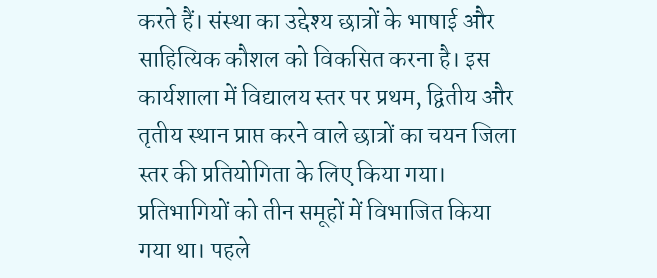करते हैं। संस्था का उद्देश्य छात्रों के भाषाई और साहित्यिक कौशल को विकसित करना है। इस कार्यशाला में विद्यालय स्तर पर प्रथम, द्वितीय और तृतीय स्थान प्राप्त करने वाले छात्रों का चयन जिला स्तर की प्रतियोगिता के लिए किया गया। प्रतिभागियों को तीन समूहों में विभाजित किया गया था। पहले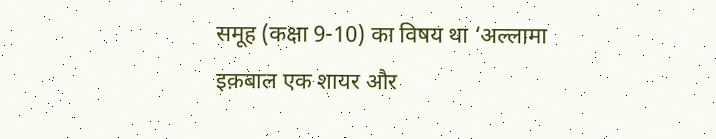समूह (कक्षा 9-10) का विषय था ‘अल्लामा इक़बाल एक शायर और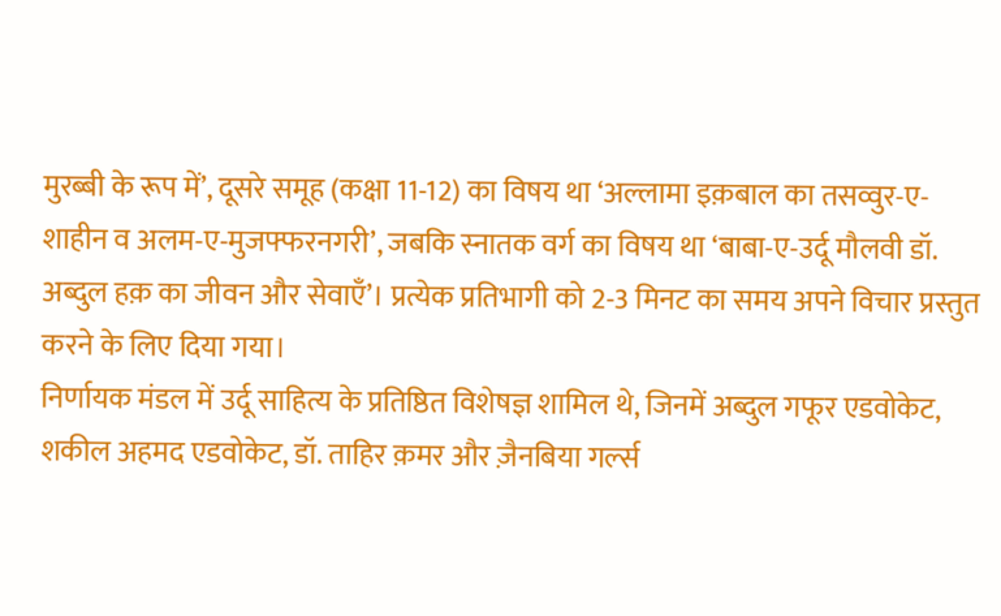मुरब्बी के रूप में’, दूसरे समूह (कक्षा 11-12) का विषय था ‘अल्लामा इक़बाल का तसव्वुर-ए-शाहीन व अलम-ए-मुजफ्फरनगरी’, जबकि स्नातक वर्ग का विषय था ‘बाबा-ए-उर्दू मौलवी डॉ. अब्दुल हक़ का जीवन और सेवाएँ’। प्रत्येक प्रतिभागी को 2-3 मिनट का समय अपने विचार प्रस्तुत करने के लिए दिया गया।
निर्णायक मंडल में उर्दू साहित्य के प्रतिष्ठित विशेषज्ञ शामिल थे, जिनमें अब्दुल गफूर एडवोकेट, शकील अहमद एडवोकेट, डॉ. ताहिर क़मर और ज़ैनबिया गर्ल्स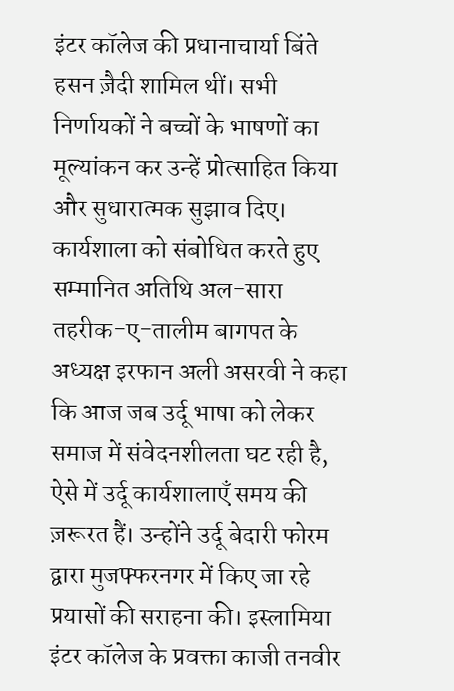इंटर कॉलेज की प्रधानाचार्या बिंते हसन ज़ैदी शामिल थीं। सभी निर्णायकों ने बच्चों के भाषणों का मूल्यांकन कर उन्हें प्रोत्साहित किया और सुधारात्मक सुझाव दिए।
कार्यशाला को संबोधित करते हुए सम्मानित अतिथि अल-सारा तहरीक-ए-तालीम बागपत के अध्यक्ष इरफान अली असरवी ने कहा कि आज जब उर्दू भाषा को लेकर समाज में संवेदनशीलता घट रही है, ऐसे में उर्दू कार्यशालाएँ समय की ज़रूरत हैं। उन्होंने उर्दू बेदारी फोरम द्वारा मुजफ्फरनगर में किए जा रहे प्रयासों की सराहना की। इस्लामिया इंटर कॉलेज के प्रवक्ता काजी तनवीर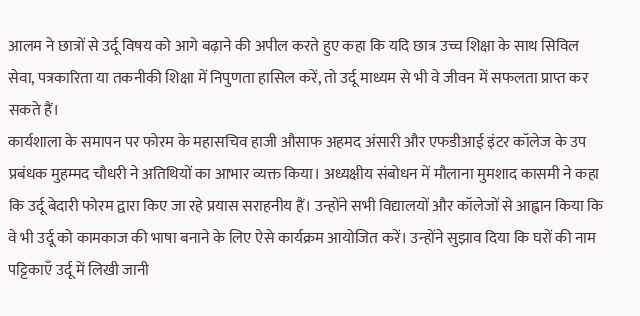आलम ने छात्रों से उर्दू विषय को आगे बढ़ाने की अपील करते हुए कहा कि यदि छात्र उच्च शिक्षा के साथ सिविल सेवा, पत्रकारिता या तकनीकी शिक्षा में निपुणता हासिल करें, तो उर्दू माध्यम से भी वे जीवन में सफलता प्राप्त कर सकते हैं।
कार्यशाला के समापन पर फोरम के महासचिव हाजी औसाफ अहमद अंसारी और एफडीआई इंटर कॉलेज के उप प्रबंधक मुहम्मद चौधरी ने अतिथियों का आभार व्यक्त किया। अध्यक्षीय संबोधन में मौलाना मुमशाद कासमी ने कहा कि उर्दू बेदारी फोरम द्वारा किए जा रहे प्रयास सराहनीय हैं। उन्होंने सभी विद्यालयों और कॉलेजों से आह्वान किया कि वे भी उर्दू को कामकाज की भाषा बनाने के लिए ऐसे कार्यक्रम आयोजित करें। उन्होंने सुझाव दिया कि घरों की नाम पट्टिकाएँ उर्दू में लिखी जानी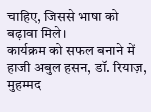चाहिए, जिससे भाषा को बढ़ावा मिले।
कार्यक्रम को सफल बनाने में हाजी अबुल हसन, डॉ. रियाज़, मुहम्मद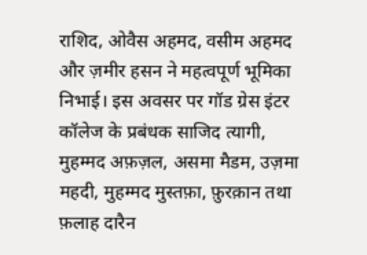राशिद, ओवैस अहमद, वसीम अहमद और ज़मीर हसन ने महत्वपूर्ण भूमिका निभाई। इस अवसर पर गॉड ग्रेस इंटर कॉलेज के प्रबंधक साजिद त्यागी, मुहम्मद अफ़ज़ल, असमा मैडम, उज़मा महदी, मुहम्मद मुस्तफ़ा, फ़ुरक़ान तथा फ़लाह दारैन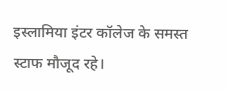इस्लामिया इंटर कॉलेज के समस्त स्टाफ मौजूद रहे।